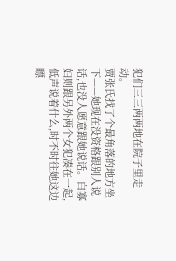犯们三三两两地在院子里走动。
贾张氏找了个最角落的地方坐下——她现在没资格跟别人说话,也没人愿意跟她说话。白寡妇则跟另外两个女犯凑在一起,低声说着什么,时不时往她这边瞟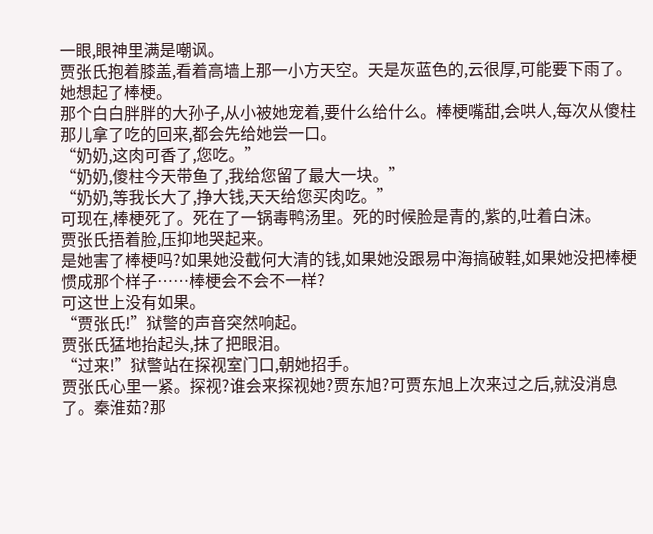一眼,眼神里满是嘲讽。
贾张氏抱着膝盖,看着高墙上那一小方天空。天是灰蓝色的,云很厚,可能要下雨了。
她想起了棒梗。
那个白白胖胖的大孙子,从小被她宠着,要什么给什么。棒梗嘴甜,会哄人,每次从傻柱那儿拿了吃的回来,都会先给她尝一口。
“奶奶,这肉可香了,您吃。”
“奶奶,傻柱今天带鱼了,我给您留了最大一块。”
“奶奶,等我长大了,挣大钱,天天给您买肉吃。”
可现在,棒梗死了。死在了一锅毒鸭汤里。死的时候脸是青的,紫的,吐着白沫。
贾张氏捂着脸,压抑地哭起来。
是她害了棒梗吗?如果她没截何大清的钱,如果她没跟易中海搞破鞋,如果她没把棒梗惯成那个样子……棒梗会不会不一样?
可这世上没有如果。
“贾张氏!”狱警的声音突然响起。
贾张氏猛地抬起头,抹了把眼泪。
“过来!”狱警站在探视室门口,朝她招手。
贾张氏心里一紧。探视?谁会来探视她?贾东旭?可贾东旭上次来过之后,就没消息了。秦淮茹?那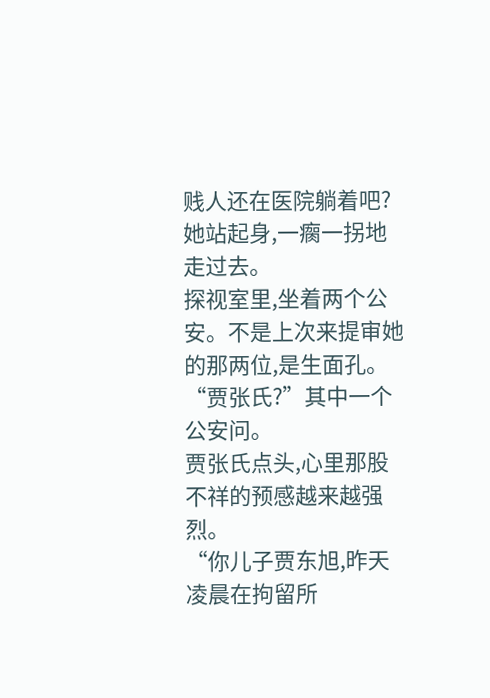贱人还在医院躺着吧?
她站起身,一瘸一拐地走过去。
探视室里,坐着两个公安。不是上次来提审她的那两位,是生面孔。
“贾张氏?”其中一个公安问。
贾张氏点头,心里那股不祥的预感越来越强烈。
“你儿子贾东旭,昨天凌晨在拘留所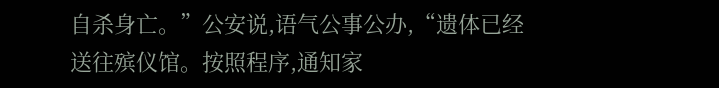自杀身亡。”公安说,语气公事公办,“遗体已经送往殡仪馆。按照程序,通知家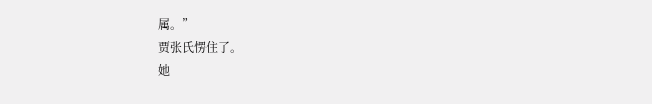属。”
贾张氏愣住了。
她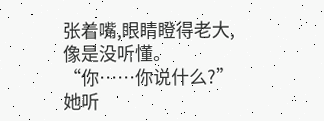张着嘴,眼睛瞪得老大,像是没听懂。
“你……你说什么?”她听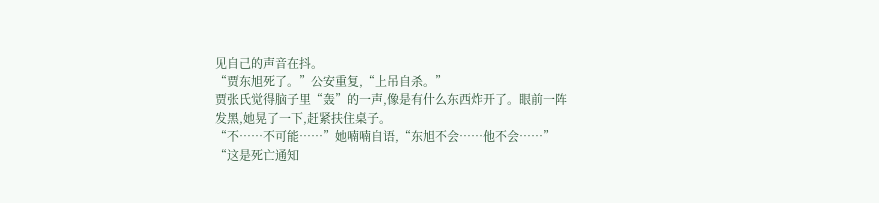见自己的声音在抖。
“贾东旭死了。”公安重复,“上吊自杀。”
贾张氏觉得脑子里“轰”的一声,像是有什么东西炸开了。眼前一阵发黑,她晃了一下,赶紧扶住桌子。
“不……不可能……”她喃喃自语,“东旭不会……他不会……”
“这是死亡通知